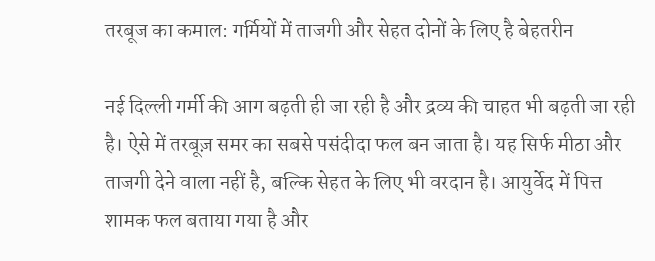तरबूज का कमाल: गर्मियों में ताजगी और सेहत दोनों के लिए है बेहतरीन

नई दिल्ली गर्मी की आग बढ़ती ही जा रही है और द्रव्य की चाहत भी बढ़ती जा रही है। ऐसे में तरबूज़ समर का सबसे पसंदीदा फल बन जाता है। यह सिर्फ मीठा और ताजगी देने वाला नहीं है, बल्कि सेहत के लिए भी वरदान है। आयुर्वेद में पित्त शामक फल बताया गया है और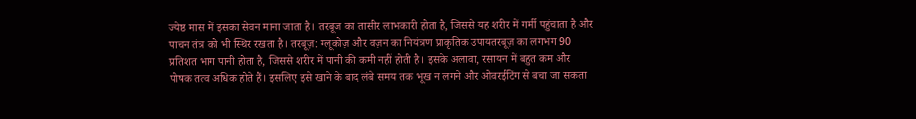ज्येष्ठ मास में इसका सेवन माना जाता है। तरबूज का तासीर लाभकारी होता है, जिससे यह शरीर में गर्मी पहुंचाता है और पाचन तंत्र को भी स्थिर रखता है। तरबूज़: ग्लूकोज़ और वज़न का नियंत्रण प्राकृतिक उपायतरबूज़ का लगभग 90 प्रतिशत भाग पानी होता है, जिससे शरीर में पानी की कमी नहीं होती है। इसके अलावा, रसायन में बहुत कम और पोषक तत्व अधिक होते हैं। इसलिए इसे खाने के बाद लंबे समय तक भूख न लगने और ओवरईटिंग से बचा जा सकता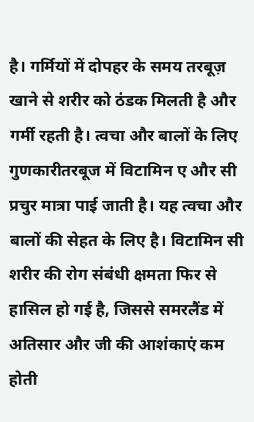है। गर्मियों में दोपहर के समय तरबूज़ खाने से शरीर को ठंडक मिलती है और गर्मी रहती है। त्वचा और बालों के लिए गुणकारीतरबूज में विटामिन ए और सी प्रचुर मात्रा पाई जाती है। यह त्वचा और बालों की सेहत के लिए है। विटामिन सी शरीर की रोग संबंधी क्षमता फिर से हासिल हो गई है, जिससे समरलैंड में अतिसार और जी की आशंकाएं कम होती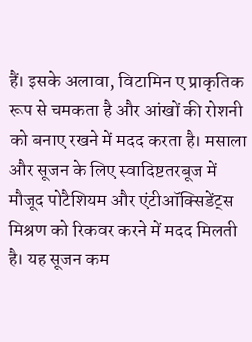हैं। इसके अलावा, विटामिन ए प्राकृतिक रूप से चमकता है और आंखों की रोशनी को बनाए रखने में मदद करता है। मसाला और सूजन के लिए स्वादिष्टतरबूज में मौजूद पोटैशियम और एंटीऑक्सिडेंट्स मिश्रण को रिकवर करने में मदद मिलती है। यह सूजन कम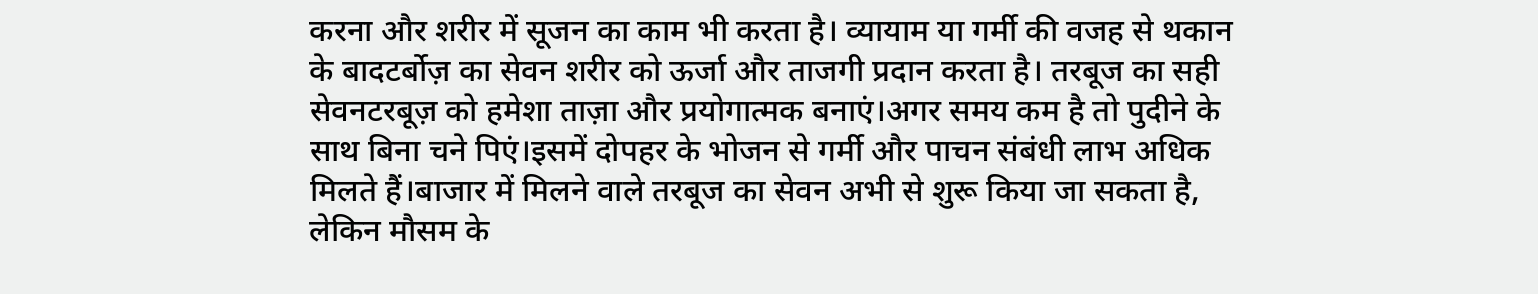करना और शरीर में सूजन का काम भी करता है। व्यायाम या गर्मी की वजह से थकान के बादटर्बोज़ का सेवन शरीर को ऊर्जा और ताजगी प्रदान करता है। तरबूज का सही सेवनटरबूज़ को हमेशा ताज़ा और प्रयोगात्मक बनाएं।अगर समय कम है तो पुदीने के साथ बिना चने पिएं।इसमें दोपहर के भोजन से गर्मी और पाचन संबंधी लाभ अधिक मिलते हैं।बाजार में मिलने वाले तरबूज का सेवन अभी से शुरू किया जा सकता है, लेकिन मौसम के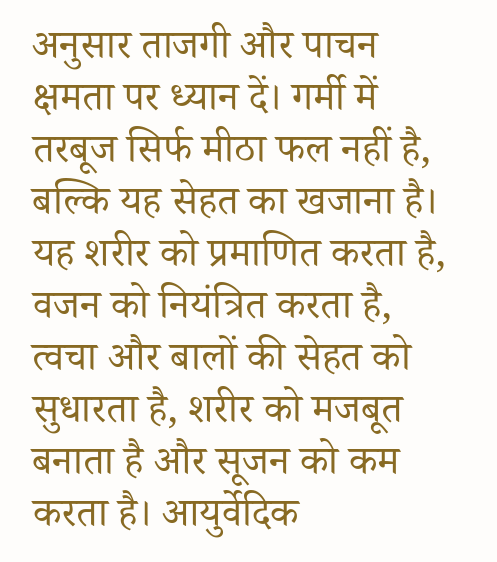अनुसार ताजगी और पाचन क्षमता पर ध्यान दें। गर्मी में तरबूज सिर्फ मीठा फल नहीं है, बल्कि यह सेहत का खजाना है। यह शरीर को प्रमाणित करता है, वजन को नियंत्रित करता है, त्वचा और बालों की सेहत को सुधारता है, शरीर को मजबूत बनाता है और सूजन को कम करता है। आयुर्वेदिक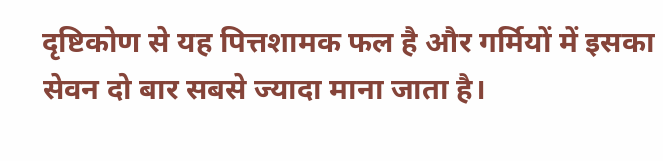दृष्टिकोण से यह पित्तशामक फल है और गर्मियों में इसका सेवन दो बार सबसे ज्यादा माना जाता है।